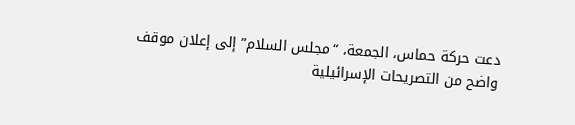دعت حركة حماس، الجمعة، “مجلس السلام” إلى إعلان موقف واضح من التصريحات الإسرائيلية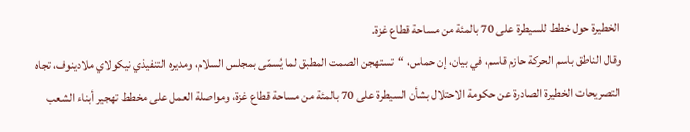الخطيرة حول خطط للسيطرة على 70 بالمئة من مساحة قطاع غزة.
وقال الناطق باسم الحركة حازم قاسم، في بيان، إن حماس، “تستهجن الصمت المطبق لما يُسمّى بمجلس السلام، ومديره التنفيذي نيكولاي ملادينوف، تجاه التصريحات الخطيرة الصادرة عن حكومة الاحتلال بشأن السيطرة على 70 بالمئة من مساحة قطاع غزة، ومواصلة العمل على مخطط تهجير أبناء الشعب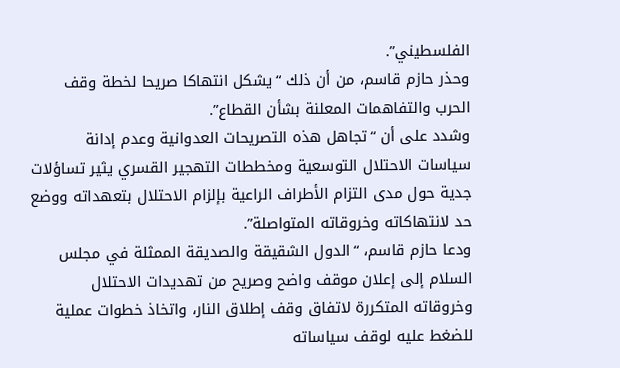الفلسطيني”.
وحذر حازم قاسم، من أن ذلك “يشكل انتهاكا صريحا لخطة وقف الحرب والتفاهمات المعلنة بشأن القطاع”.
وشدد على أن “تجاهل هذه التصريحات العدوانية وعدم إدانة سياسات الاحتلال التوسعية ومخططات التهجير القسري يثير تساؤلات جدية حول مدى التزام الأطراف الراعية بإلزام الاحتلال بتعهداته ووضع حد لانتهاكاته وخروقاته المتواصلة”.
ودعا حازم قاسم، “الدول الشقيقة والصديقة الممثلة في مجلس السلام إلى إعلان موقف واضح وصريح من تهديدات الاحتلال وخروقاته المتكررة لاتفاق وقف إطلاق النار، واتخاذ خطوات عملية للضغط عليه لوقف سياساته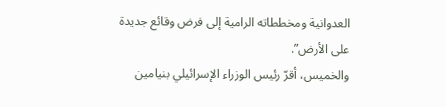العدوانية ومخططاته الرامية إلى فرض وقائع جديدة على الأرض”.
والخميس، أقرّ رئيس الوزراء الإسرائيلي بنيامين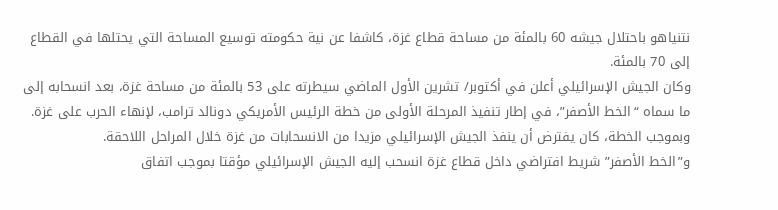نتنياهو باحتلال جيشه 60 بالمئة من مساحة قطاع غزة، كاشفا عن نية حكومته توسيع المساحة التي يحتلها في القطاع إلى 70 بالمئة.
وكان الجيش الإسرائيلي أعلن في أكتوبر/ تشرين الأول الماضي سيطرته على 53 بالمئة من مساحة غزة، بعد انسحابه إلى ما سماه “الخط الأصفر”، في إطار تنفيذ المرحلة الأولى من خطة الرئيس الأمريكي دونالد ترامب، لإنهاء الحرب على غزة.
وبموجب الخطة، كان يفترض أن ينفذ الجيش الإسرائيلي مزيدا من الانسحابات من غزة خلال المراحل اللاحقة.
و”الخط الأصفر” شريط افتراضي داخل قطاع غزة انسحب إليه الجيش الإسرائيلي مؤقتا بموجب اتفاق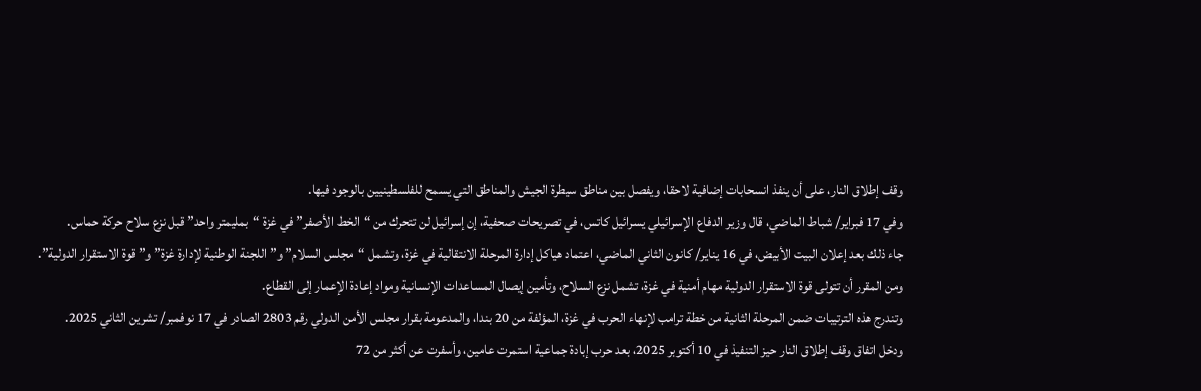وقف إطلاق النار، على أن ينفذ انسحابات إضافية لاحقا، ويفصل بين مناطق سيطرة الجيش والمناطق التي يسمح للفلسطينيين بالوجود فيها.
وفي 17 فبراير/ شباط الماضي، قال وزير الدفاع الإسرائيلي يسرائيل كاتس، في تصريحات صحفية، إن إسرائيل لن تتحرك من “الخط الأصفر” في غزة “بمليمتر واحد” قبل نزع سلاح حركة حماس.
جاء ذلك بعد إعلان البيت الأبيض، في 16 يناير/ كانون الثاني الماضي، اعتماد هياكل إدارة المرحلة الانتقالية في غزة، وتشمل “مجلس السلام” و”اللجنة الوطنية لإدارة غزة” و”قوة الاستقرار الدولية”.
ومن المقرر أن تتولى قوة الاستقرار الدولية مهام أمنية في غزة، تشمل نزع السلاح، وتأمين إيصال المساعدات الإنسانية ومواد إعادة الإعمار إلى القطاع.
وتندرج هذه الترتيبات ضمن المرحلة الثانية من خطة ترامب لإنهاء الحرب في غزة، المؤلفة من 20 بندا، والمدعومة بقرار مجلس الأمن الدولي رقم 2803 الصادر في 17 نوفمبر/ تشرين الثاني 2025.
ودخل اتفاق وقف إطلاق النار حيز التنفيذ في 10 أكتوبر 2025، بعد حرب إبادة جماعية استمرت عامين، وأسفرت عن أكثر من 72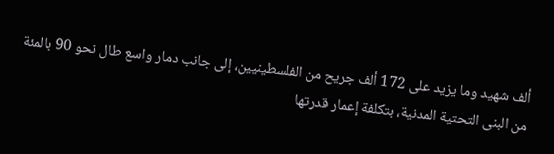ألف شهيد وما يزيد على 172 ألف جريح من الفلسطينيين، إلى جانب دمار واسع طال نحو 90 بالمئة من البنى التحتية المدنية، بتكلفة إعمار قدرتها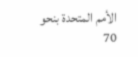الأمم المتحدة بنحو 70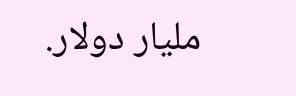مليار دولار.